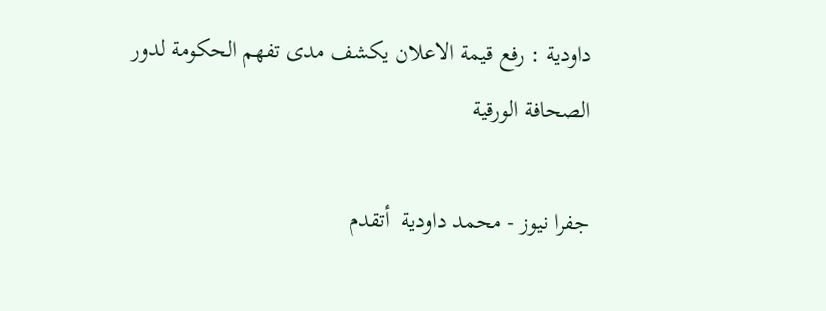داودية : رفع قيمة الاعلان يكشف مدى تفهم الحكومة لدور الصحافة الورقية

جفرا نيوز - محمد داودية  أتقدم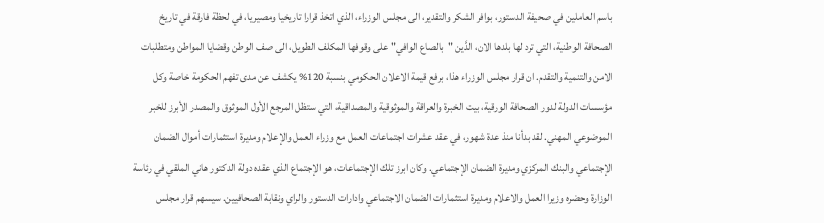باسم العاملين في صحيفة الدستور، بوافر الشكر والتقدير، الى مجلس الوزراء، الذي اتخذ قرارا تاريخيا ومصيريا، في لحظة فارقة في تاريخ الصحافة الوطنية، التي ترد لها بلدها الان، الدَّين "بالصاع الوافي" على وقوفها المكلف الطويل، الى صف الوطن وقضايا المواطن ومتطلبات الامن والتنمية والتقدم. ان قرار مجلس الوزراء هذا، برفع قيمة الاعلان الحكومي بنسبة 120% يكشف عن مدى تفهم الحكومة خاصة وكل مؤسسات الدولة لدور الصحافة الورقية، بيت الخبرة والعراقة والموثوقية والمصداقية، التي ستظل المرجع الأول الموثوق والمصدر الأبرز للخبر الموضوعي المهني. لقد بدأنا منذ عدة شهور، في عقد عشرات اجتماعات العمل مع وزراء العمل والإعلام ومديرة استثمارات أموال الضمان الإجتماعي والبنك المركزي ومديرة الضمان الإجتماعي. وكان ابرز تلك الإجتماعات، هو الإجتماع الذي عقده دولة الدكتور هاني الملقي في رئاسة الوزارة وحضره وزيرا العمل والاعلام ومديرة استثمارات الضمان الاجتماعي وادارات الدستور والراي ونقابة الصحافيين. سيسهم قرار مجلس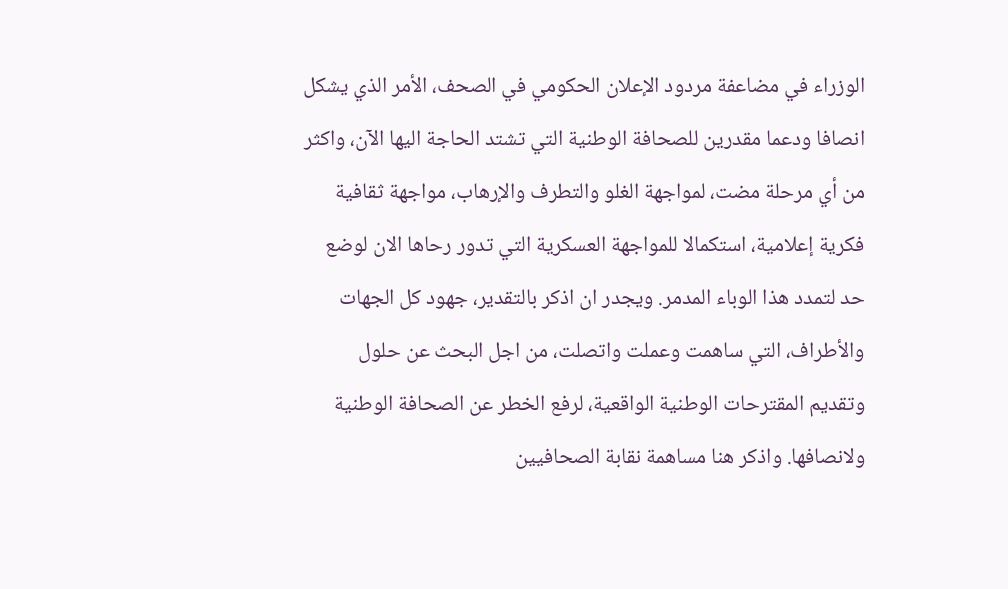الوزراء في مضاعفة مردود الإعلان الحكومي في الصحف، الأمر الذي يشكل انصافا ودعما مقدرين للصحافة الوطنية التي تشتد الحاجة اليها الآن، واكثر من أي مرحلة مضت، لمواجهة الغلو والتطرف والإرهاب، مواجهة ثقافية فكرية إعلامية، استكمالا للمواجهة العسكرية التي تدور رحاها الان لوضع حد لتمدد هذا الوباء المدمر. ويجدر ان اذكر بالتقدير، جهود كل الجهات والأطراف، التي ساهمت وعملت واتصلت، من اجل البحث عن حلول وتقديم المقترحات الوطنية الواقعية، لرفع الخطر عن الصحافة الوطنية ولانصافها. واذكر هنا مساهمة نقابة الصحافيين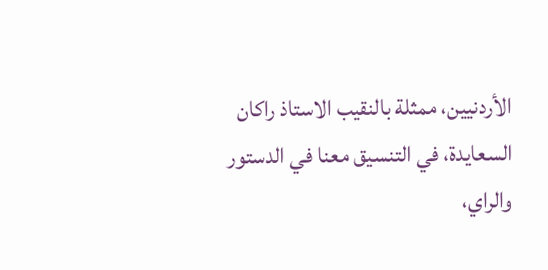الأردنيين، ممثلة بالنقيب الاستاذ راكان السعايدة، في التنسيق معنا في الدستور والراي،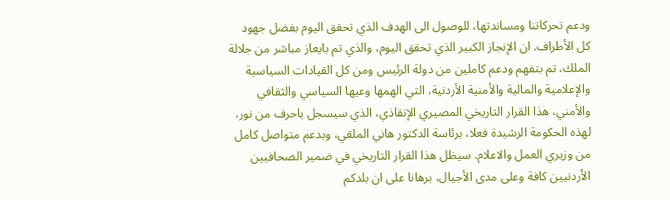ودعم تحركاتنا ومساندتها، للوصول الى الهدف الذي تحقق اليوم بفضل جهود كل الأطراف. ان الإنجاز الكبير الذي تحقق اليوم، والذي تم بايعاز مباشر من جلالة الملك، تم بتفهم ودعم كاملين من دولة الرئيس ومن كل القيادات السياسية والإعلامية والمالية والأمنية الأردنية، التي الهمها وعيها السياسي والثقافي والأمني، هذا القرار التاريخي المصيري الإنقاذي، الذي سيسجل باحرف من نور، لهذه الحكومة الرشيدة فعلا، برئاسة الدكتور هاني الملقي، وبدعم متواصل كامل من وزيري العمل والاعلام. سيظل هذا القرار التاريخي في ضمير الصحافيين الأردنيين كافة وعلى مدى الأجيال، برهانا على ان بلدكم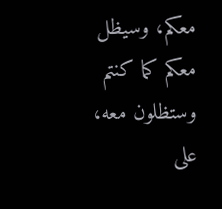معكم، وسيظل معكم كما كنتم وستظلون معه، على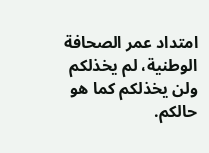امتداد عمر الصحافة الوطنية، لم يخذلكم ولن يخذلكم كما هو حالكم.